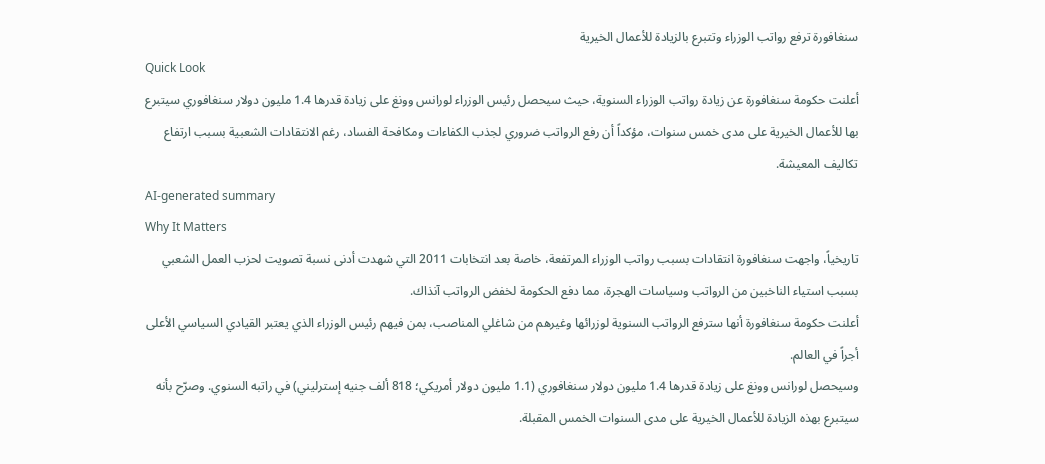سنغافورة ترفع رواتب الوزراء وتتبرع بالزيادة للأعمال الخيرية
Quick Look
أعلنت حكومة سنغافورة عن زيادة رواتب الوزراء السنوية، حيث سيحصل رئيس الوزراء لورانس وونغ على زيادة قدرها 1.4 مليون دولار سنغافوري سيتبرع بها للأعمال الخيرية على مدى خمس سنوات، مؤكداً أن رفع الرواتب ضروري لجذب الكفاءات ومكافحة الفساد، رغم الانتقادات الشعبية بسبب ارتفاع تكاليف المعيشة.
AI-generated summary
Why It Matters
تاريخياً، واجهت سنغافورة انتقادات بسبب رواتب الوزراء المرتفعة، خاصة بعد انتخابات 2011 التي شهدت أدنى نسبة تصويت لحزب العمل الشعبي بسبب استياء الناخبين من الرواتب وسياسات الهجرة، مما دفع الحكومة لخفض الرواتب آنذاك.
أعلنت حكومة سنغافورة أنها سترفع الرواتب السنوية لوزرائها وغيرهم من شاغلي المناصب، بمن فيهم رئيس الوزراء الذي يعتبر القيادي السياسي الأعلى أجراً في العالم.
وسيحصل لورانس وونغ على زيادة قدرها 1.4 مليون دولار سنغافوري (1.1 مليون دولار أمريكي؛ 818 ألف جنيه إسترليني) في راتبه السنوي. وصرّح بأنه سيتبرع بهذه الزيادة للأعمال الخيرية على مدى السنوات الخمس المقبلة.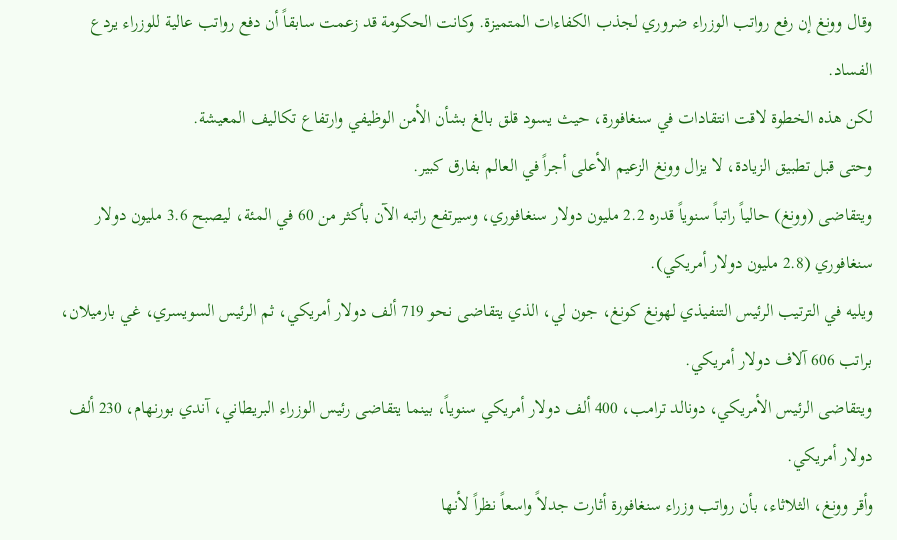وقال وونغ إن رفع رواتب الوزراء ضروري لجذب الكفاءات المتميزة. وكانت الحكومة قد زعمت سابقاً أن دفع رواتب عالية للوزراء يردع الفساد.
لكن هذه الخطوة لاقت انتقادات في سنغافورة، حيث يسود قلق بالغ بشأن الأمن الوظيفي وارتفاع تكاليف المعيشة.
وحتى قبل تطبيق الزيادة، لا يزال وونغ الزعيم الأعلى أجراً في العالم بفارق كبير.
ويتقاضى (وونغ) حالياً راتباً سنوياً قدره 2.2 مليون دولار سنغافوري، وسيرتفع راتبه الآن بأكثر من 60 في المئة، ليصبح 3.6 مليون دولار سنغافوري (2.8 مليون دولار أمريكي).
ويليه في الترتيب الرئيس التنفيذي لهونغ كونغ، جون لي، الذي يتقاضى نحو 719 ألف دولار أمريكي، ثم الرئيس السويسري، غي بارميلان، براتب 606 آلاف دولار أمريكي.
ويتقاضى الرئيس الأمريكي، دونالد ترامب، 400 ألف دولار أمريكي سنوياً، بينما يتقاضى رئيس الوزراء البريطاني، آندي بورنهام، 230 ألف دولار أمريكي.
وأقر وونغ، الثلاثاء، بأن رواتب وزراء سنغافورة أثارت جدلاً واسعاً نظراً لأنها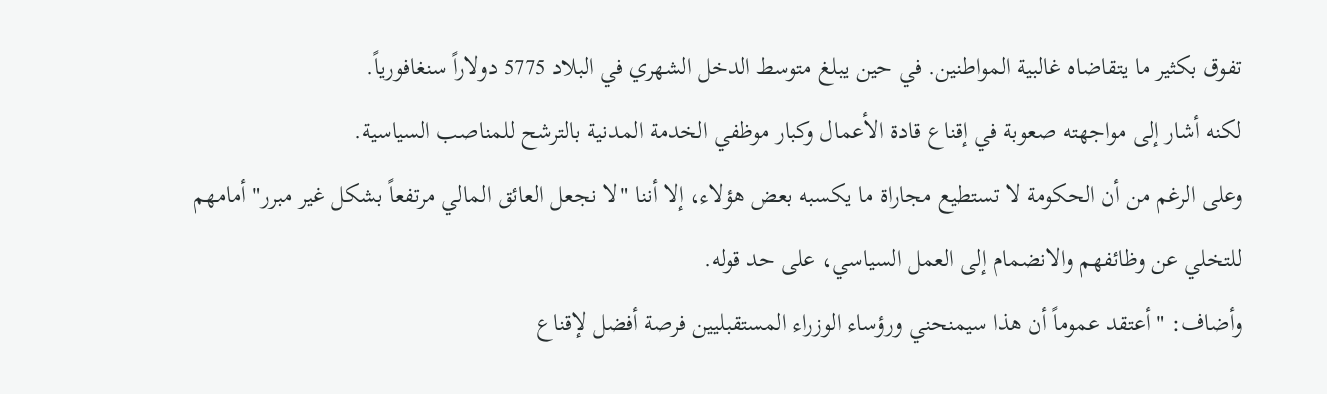تفوق بكثير ما يتقاضاه غالبية المواطنين. في حين يبلغ متوسط الدخل الشهري في البلاد 5775 دولاراً سنغافورياً.
لكنه أشار إلى مواجهته صعوبة في إقناع قادة الأعمال وكبار موظفي الخدمة المدنية بالترشح للمناصب السياسية.
وعلى الرغم من أن الحكومة لا تستطيع مجاراة ما يكسبه بعض هؤلاء، إلا أننا "لا نجعل العائق المالي مرتفعاً بشكل غير مبرر" أمامهم للتخلي عن وظائفهم والانضمام إلى العمل السياسي، على حد قوله.
وأضاف: "أعتقد عموماً أن هذا سيمنحني ورؤساء الوزراء المستقبليين فرصة أفضل لإقناع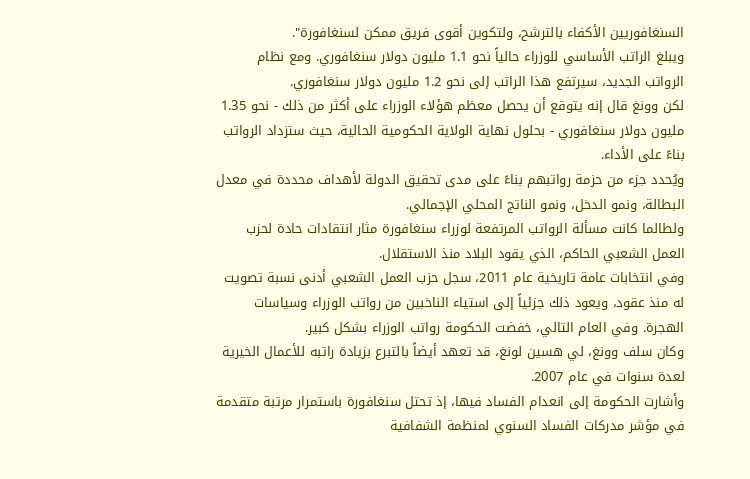السنغافوريين الأكفاء بالترشح، ولتكوين أقوى فريق ممكن لسنغافورة".
ويبلغ الراتب الأساسي للوزراء حالياً نحو 1.1 مليون دولار سنغافوري. ومع نظام الرواتب الجديد، سيرتفع هذا الراتب إلى نحو 1.2 مليون دولار سنغافوري.
لكن وونغ قال إنه يتوقع أن يحصل معظم هؤلاء الوزراء على أكثر من ذلك - نحو 1.35 مليون دولار سنغافوري - بحلول نهاية الولاية الحكومية الحالية، حيث ستزداد الرواتب بناءً على الأداء.
ويُحدد جزء من حزمة رواتبهم بناءً على مدى تحقيق الدولة لأهداف محددة في معدل البطالة، ونمو الدخل، ونمو الناتج المحلي الإجمالي.
ولطالما كانت مسألة الرواتب المرتفعة لوزراء سنغافورة مثار انتقادات حادة لحزب العمل الشعبي الحاكم، الذي يقود البلاد منذ الاستقلال.
وفي انتخابات عامة تاريخية عام 2011، سجل حزب العمل الشعبي أدنى نسبة تصويت له منذ عقود، ويعود ذلك جزئياً إلى استياء الناخبين من رواتب الوزراء وسياسات الهجرة. وفي العام التالي، خفضت الحكومة رواتب الوزراء بشكل كبير.
وكان سلف وونغ، لي هسين لونغ، قد تعهد أيضاً بالتبرع بزيادة راتبه للأعمال الخيرية لعدة سنوات في عام 2007.
وأشارت الحكومة إلى انعدام الفساد فيها، إذ تحتل سنغافورة باستمرار مرتبة متقدمة في مؤشر مدركات الفساد السنوي لمنظمة الشفافية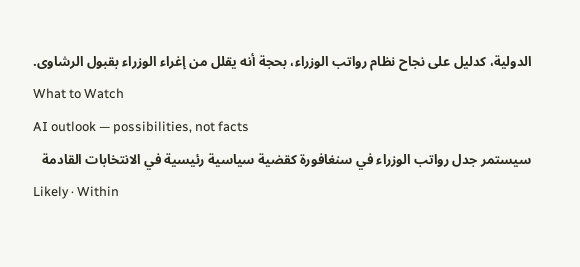الدولية، كدليل على نجاح نظام رواتب الوزراء، بحجة أنه يقلل من إغراء الوزراء بقبول الرشاوى.
What to Watch
AI outlook — possibilities, not facts
سيستمر جدل رواتب الوزراء في سنغافورة كقضية سياسية رئيسية في الانتخابات القادمة
Likely · Within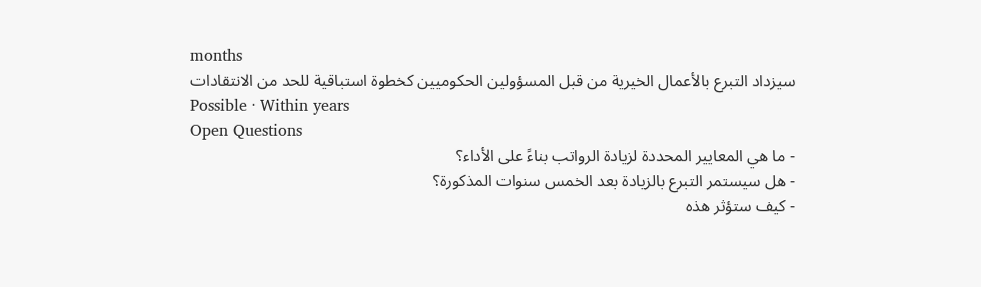months
سيزداد التبرع بالأعمال الخيرية من قبل المسؤولين الحكوميين كخطوة استباقية للحد من الانتقادات
Possible · Within years
Open Questions
- ما هي المعايير المحددة لزيادة الرواتب بناءً على الأداء؟
- هل سيستمر التبرع بالزيادة بعد الخمس سنوات المذكورة؟
- كيف ستؤثر هذه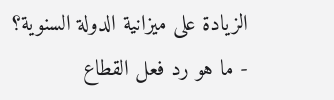الزيادة على ميزانية الدولة السنوية؟
- ما هو رد فعل القطاع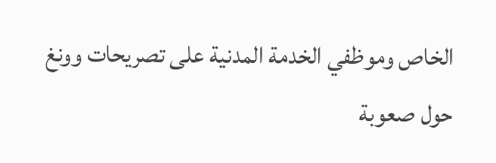الخاص وموظفي الخدمة المدنية على تصريحات وونغ حول صعوبة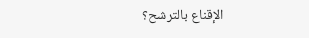الإقناع بالترشح؟